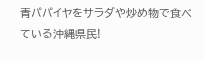青パパイヤをサラダや炒め物で食べている沖縄県民!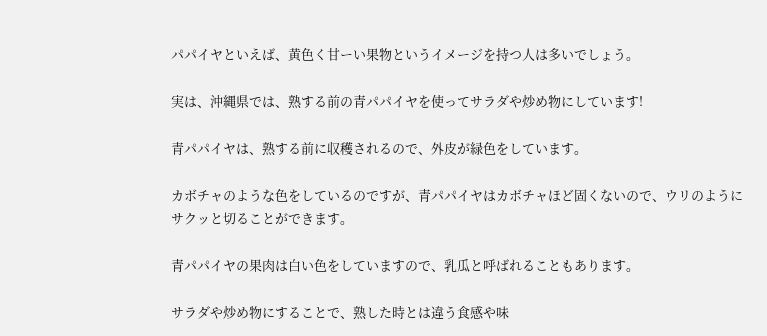パパイヤといえば、黄色く甘ーい果物というイメージを持つ人は多いでしょう。

実は、沖縄県では、熟する前の青パパイヤを使ってサラダや炒め物にしています!

青パパイヤは、熟する前に収穫されるので、外皮が緑色をしています。

カボチャのような色をしているのですが、青パパイヤはカボチャほど固くないので、ウリのようにサクッと切ることができます。

青パパイヤの果肉は白い色をしていますので、乳瓜と呼ばれることもあります。

サラダや炒め物にすることで、熟した時とは違う食感や味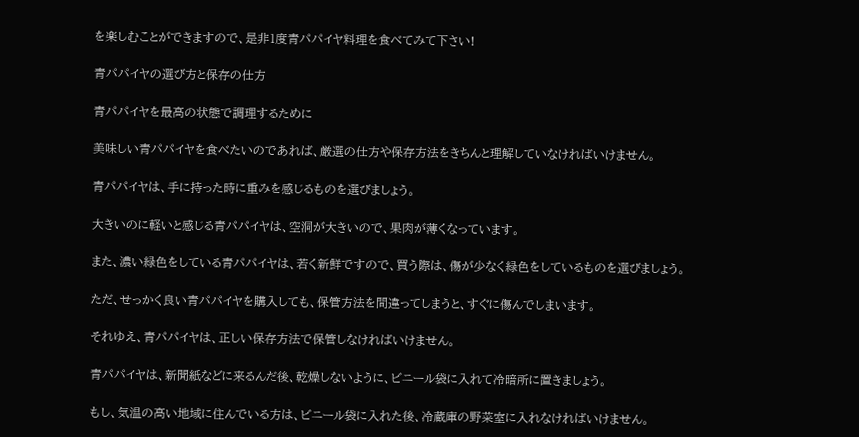を楽しむことができますので、是非1度青パパイヤ料理を食べてみて下さい!

青パパイヤの選び方と保存の仕方

青パパイヤを最高の状態で調理するために

美味しい青パパイヤを食べたいのであれば、厳選の仕方や保存方法をきちんと理解していなければいけません。

青パパイヤは、手に持った時に重みを感じるものを選びましょう。

大きいのに軽いと感じる青パパイヤは、空洞が大きいので、果肉が薄くなっています。

また、濃い緑色をしている青パパイヤは、若く新鮮ですので、買う際は、傷が少なく緑色をしているものを選びましょう。

ただ、せっかく良い青パパイヤを購入しても、保管方法を間違ってしまうと、すぐに傷んでしまいます。

それゆえ、青パパイヤは、正しい保存方法で保管しなければいけません。

青パパイヤは、新聞紙などに来るんだ後、乾燥しないように、ビニール袋に入れて冷暗所に置きましょう。

もし、気温の高い地域に住んでいる方は、ビニール袋に入れた後、冷蔵庫の野菜室に入れなければいけません。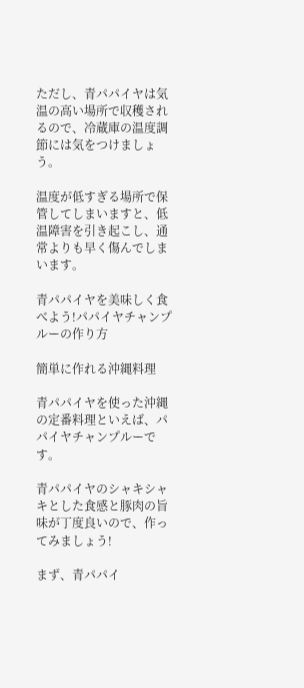ただし、青パパイヤは気温の高い場所で収穫されるので、冷蔵庫の温度調節には気をつけましょう。

温度が低すぎる場所で保管してしまいますと、低温障害を引き起こし、通常よりも早く傷んでしまいます。

青パパイヤを美味しく食べよう!パパイヤチャンプルーの作り方

簡単に作れる沖縄料理

青パパイヤを使った沖縄の定番料理といえば、パパイヤチャンプルーです。

青パパイヤのシャキシャキとした食感と豚肉の旨味が丁度良いので、作ってみましょう!

まず、青パパイ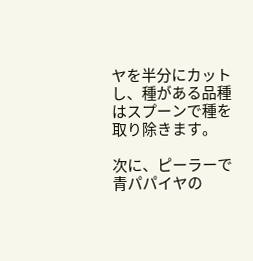ヤを半分にカットし、種がある品種はスプーンで種を取り除きます。

次に、ピーラーで青パパイヤの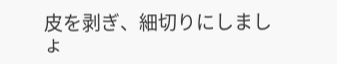皮を剥ぎ、細切りにしましょ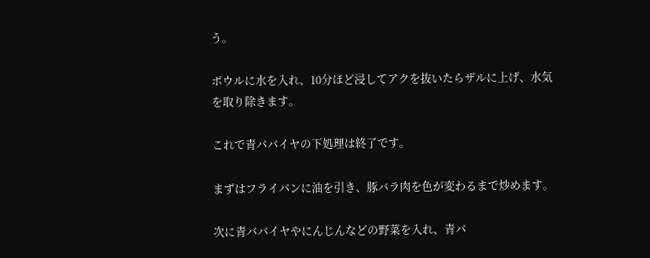う。

ボウルに水を入れ、10分ほど浸してアクを抜いたらザルに上げ、水気を取り除きます。

これで青パパイヤの下処理は終了です。

まずはフライパンに油を引き、豚バラ肉を色が変わるまで炒めます。

次に青パパイヤやにんじんなどの野菜を入れ、青パ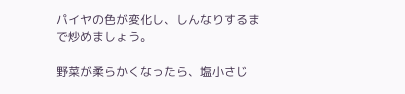パイヤの色が変化し、しんなりするまで炒めましょう。

野菜が柔らかくなったら、塩小さじ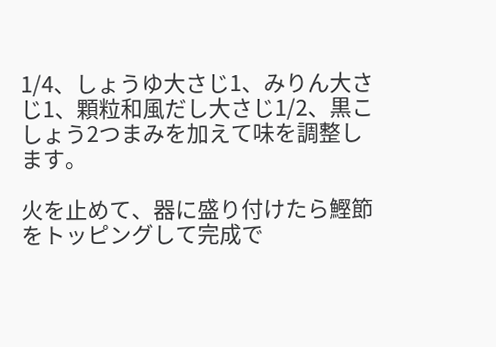1/4、しょうゆ大さじ1、みりん大さじ1、顆粒和風だし大さじ1/2、黒こしょう2つまみを加えて味を調整します。

火を止めて、器に盛り付けたら鰹節をトッピングして完成で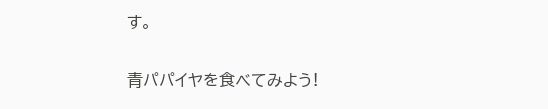す。

青パパイヤを食べてみよう!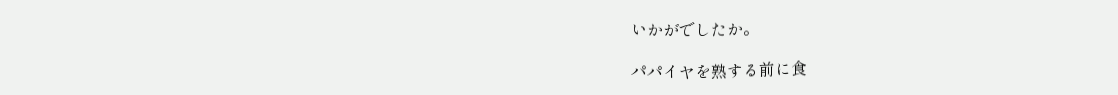いかがでしたか。

パパイヤを熟する前に食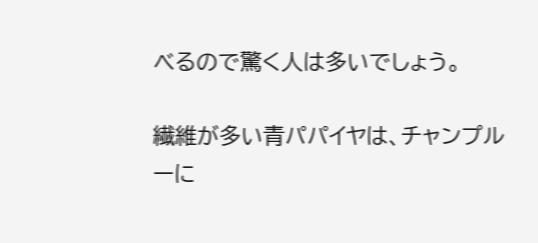べるので驚く人は多いでしょう。

繊維が多い青パパイヤは、チャンプルーに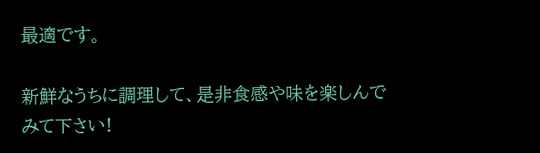最適です。

新鮮なうちに調理して、是非食感や味を楽しんでみて下さい!